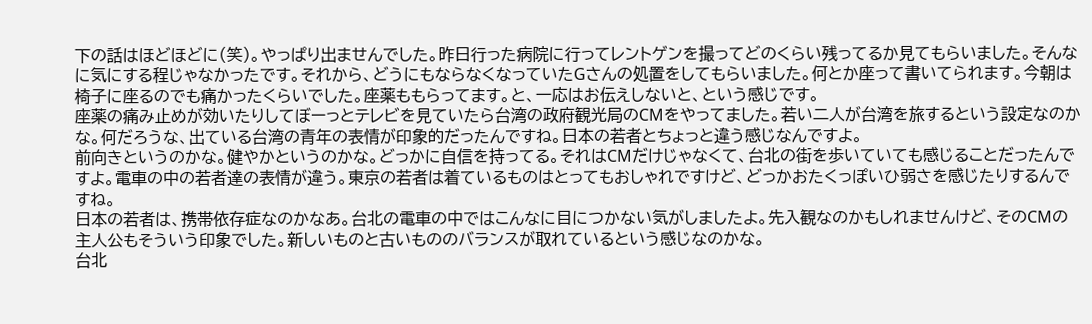下の話はほどほどに(笑)。やっぱり出ませんでした。昨日行った病院に行ってレントゲンを撮ってどのくらい残ってるか見てもらいました。そんなに気にする程じゃなかったです。それから、どうにもならなくなっていたGさんの処置をしてもらいました。何とか座って書いてられます。今朝は椅子に座るのでも痛かったくらいでした。座薬ももらってます。と、一応はお伝えしないと、という感じです。
座薬の痛み止めが効いたりしてぼーっとテレビを見ていたら台湾の政府観光局のCMをやってました。若い二人が台湾を旅するという設定なのかな。何だろうな、出ている台湾の青年の表情が印象的だったんですね。日本の若者とちょっと違う感じなんですよ。
前向きというのかな。健やかというのかな。どっかに自信を持ってる。それはCMだけじゃなくて、台北の街を歩いていても感じることだったんですよ。電車の中の若者達の表情が違う。東京の若者は着ているものはとってもおしゃれですけど、どっかおたくっぽいひ弱さを感じたりするんですね。
日本の若者は、携帯依存症なのかなあ。台北の電車の中ではこんなに目につかない気がしましたよ。先入観なのかもしれませんけど、そのCMの主人公もそういう印象でした。新しいものと古いもののバランスが取れているという感じなのかな。
台北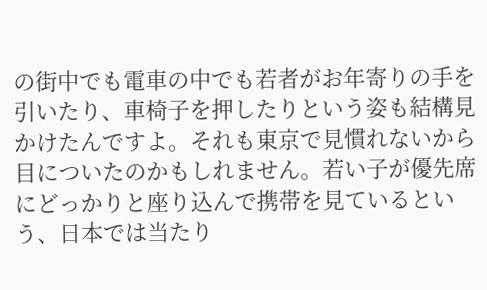の街中でも電車の中でも若者がお年寄りの手を引いたり、車椅子を押したりという姿も結構見かけたんですよ。それも東京で見慣れないから目についたのかもしれません。若い子が優先席にどっかりと座り込んで携帯を見ているという、日本では当たり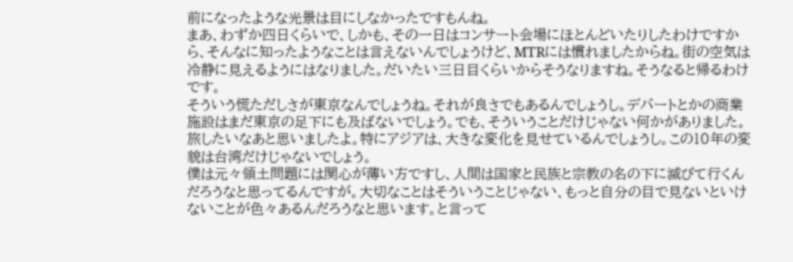前になったような光景は目にしなかったですもんね。
まあ、わずか四日くらいで、しかも、その一日はコンサート会場にほとんどいたりしたわけですから、そんなに知ったようなことは言えないんでしょうけど、MTRには慣れましたからね。街の空気は冷静に見えるようにはなりました。だいたい三日目くらいからそうなりますね。そうなると帰るわけです。
そういう慌ただしさが東京なんでしょうね。それが良さでもあるんでしょうし。デパートとかの商業施設はまだ東京の足下にも及ばないでしょう。でも、そういうことだけじゃない何かがありました。旅したいなあと思いましたよ。特にアジアは、大きな変化を見せているんでしょうし。この10年の変貌は台湾だけじゃないでしょう。
僕は元々領土問題には関心が薄い方ですし、人間は国家と民族と宗教の名の下に滅びて行くんだろうなと思ってるんですが。大切なことはそういうことじゃない、もっと自分の目で見ないといけないことが色々あるんだろうなと思います。と言って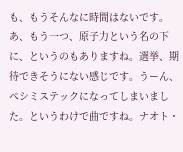も、もうそんなに時間はないです。
あ、もう一つ、原子力という名の下に、というのもありますね。選挙、期待できそうにない感じです。うーん、ペシミステックになってしまいました。というわけで曲ですね。ナオト・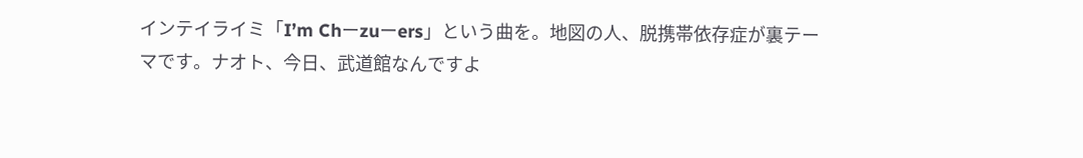インテイライミ「I’m Chーzuーers」という曲を。地図の人、脱携帯依存症が裏テーマです。ナオト、今日、武道館なんですよ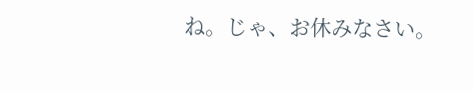ね。じゃ、お休みなさい。